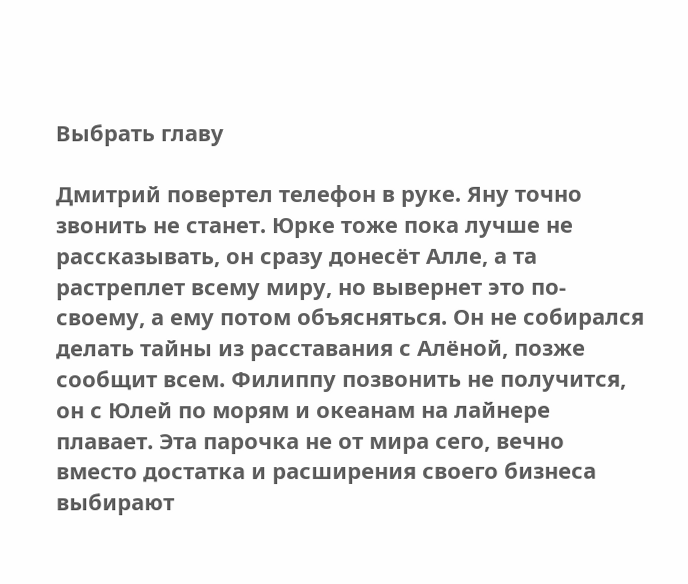Выбрать главу

Дмитрий повертел телефон в руке. Яну точно звонить не станет. Юрке тоже пока лучше не рассказывать, он сразу донесёт Алле, а та растреплет всему миру, но вывернет это по-своему, а ему потом объясняться. Он не собирался делать тайны из расставания с Алёной, позже сообщит всем. Филиппу позвонить не получится, он с Юлей по морям и океанам на лайнере плавает. Эта парочка не от мира сего, вечно вместо достатка и расширения своего бизнеса выбирают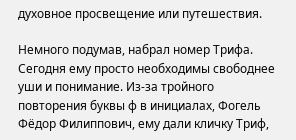духовное просвещение или путешествия.

Немного подумав, набрал номер Трифа. Сегодня ему просто необходимы свободнее уши и понимание. Из-за тройного повторения буквы ф в инициалах, Фогель Фёдор Филиппович, ему дали кличку Триф,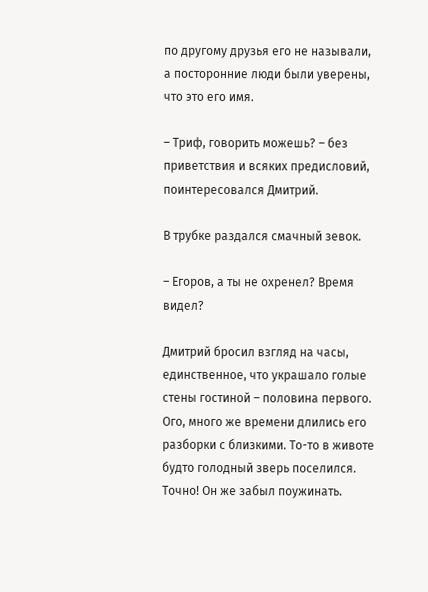по другому друзья его не называли, а посторонние люди были уверены, что это его имя.

– Триф, говорить можешь? – без приветствия и всяких предисловий, поинтересовался Дмитрий.

В трубке раздался смачный зевок.

– Егоров, а ты не охренел? Время видел?

Дмитрий бросил взгляд на часы, единственное, что украшало голые стены гостиной – половина первого. Ого, много же времени длились его разборки с близкими. То-то в животе будто голодный зверь поселился. Точно! Он же забыл поужинать.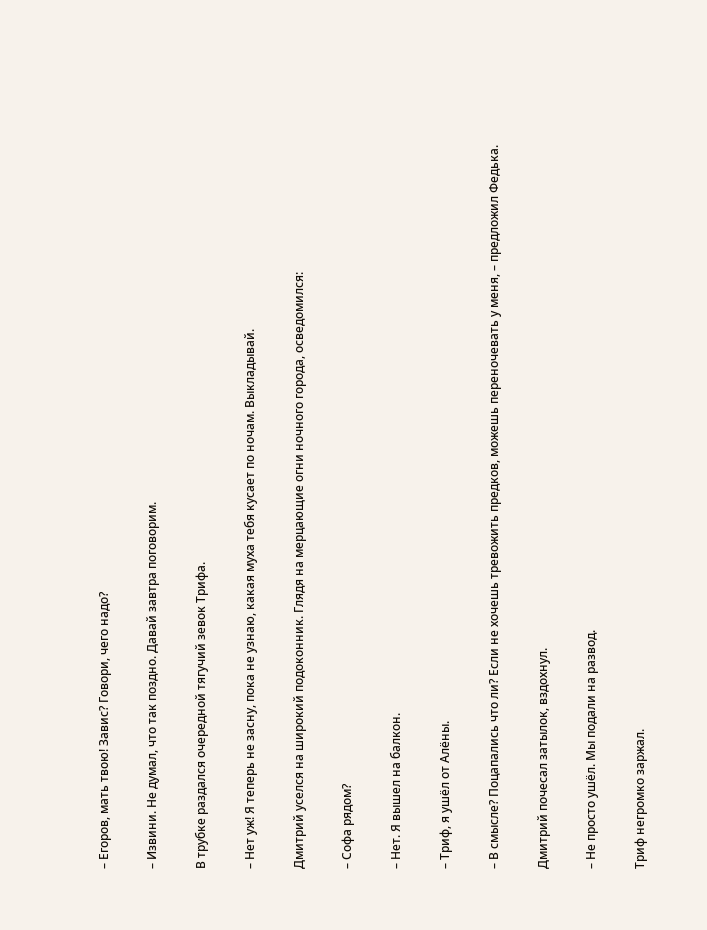– Егоров, мать твою! Завис? Говори, чего надо?

– Извини. Не думал, что так поздно. Давай завтра поговорим.

В трубке раздался очередной тягучий зевок Трифа.

– Нет уж! Я теперь не засну, пока не узнаю, какая муха тебя кусает по ночам. Выкладывай.

Дмитрий уселся на широкий подоконник. Глядя на мерцающие огни ночного города, осведомился:

– Софа рядом?

– Нет. Я вышел на балкон.

– Триф, я ушёл от Алёны.

– В смысле? Поцапались что ли? Если не хочешь тревожить предков, можешь переночевать у меня, – предложил Федька.

Дмитрий почесал затылок, вздохнул.

– Не просто ушёл. Мы подали на развод.

Триф негромко заржал.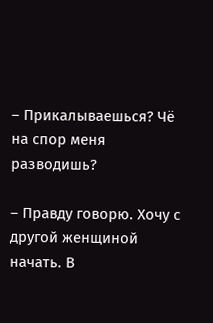– Прикалываешься? Чё на спор меня разводишь?

– Правду говорю. Хочу с другой женщиной начать. В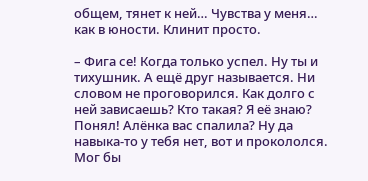общем, тянет к ней… Чувства у меня… как в юности. Клинит просто.

– Фига се! Когда только успел. Ну ты и тихушник. А ещё друг называется. Ни словом не проговорился. Как долго с ней зависаешь? Кто такая? Я её знаю? Понял! Алёнка вас спалила? Ну да навыка-то у тебя нет, вот и прокололся. Мог бы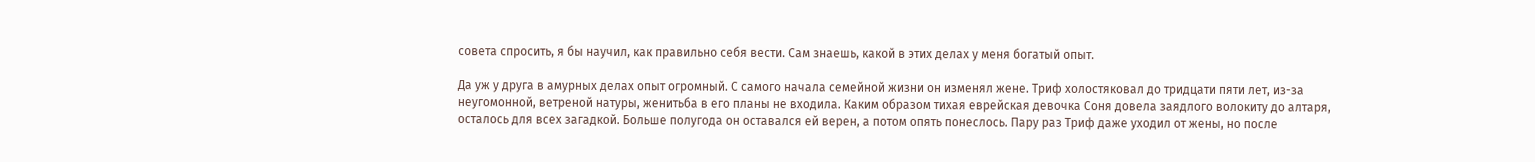совета спросить, я бы научил, как правильно себя вести. Сам знаешь, какой в этих делах у меня богатый опыт.

Да уж у друга в амурных делах опыт огромный. С самого начала семейной жизни он изменял жене. Триф холостяковал до тридцати пяти лет, из-за неугомонной, ветреной натуры, женитьба в его планы не входила. Каким образом тихая еврейская девочка Соня довела заядлого волокиту до алтаря, осталось для всех загадкой. Больше полугода он оставался ей верен, а потом опять понеслось. Пару раз Триф даже уходил от жены, но после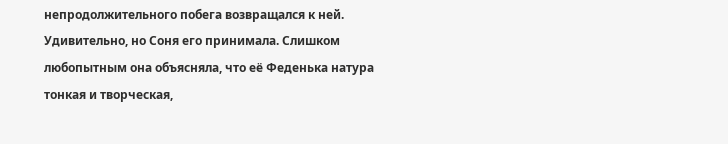непродолжительного побега возвращался к ней. Удивительно, но Соня его принимала. Слишком любопытным она объясняла, что её Феденька натура тонкая и творческая,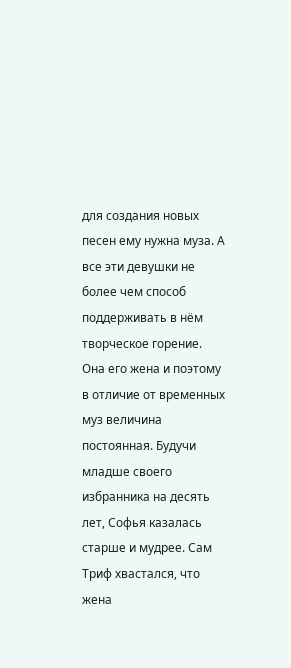для создания новых песен ему нужна муза. А все эти девушки не более чем способ поддерживать в нём творческое горение. Она его жена и поэтому в отличие от временных муз величина постоянная. Будучи младше своего избранника на десять лет, Софья казалась старше и мудрее. Сам Триф хвастался, что жена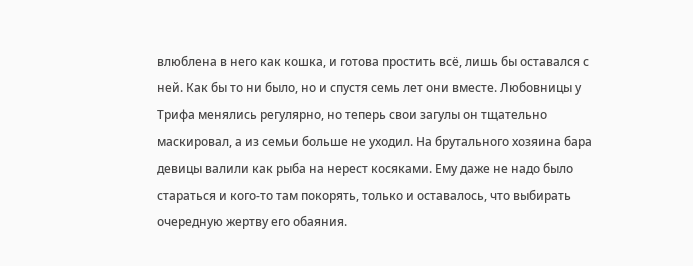влюблена в него как кошка, и готова простить всё, лишь бы оставался с ней. Как бы то ни было, но и спустя семь лет они вместе. Любовницы у Трифа менялись регулярно, но теперь свои загулы он тщательно маскировал, а из семьи больше не уходил. На брутального хозяина бара девицы валили как рыба на нерест косяками. Ему даже не надо было стараться и кого-то там покорять, только и оставалось, что выбирать очередную жертву его обаяния.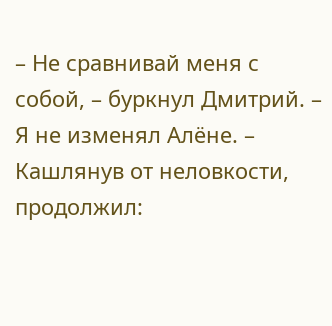– Не сравнивай меня с собой, – буркнул Дмитрий. – Я не изменял Алёне. – Кашлянув от неловкости, продолжил: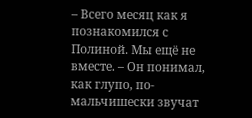– Всего месяц как я познакомился с Полиной. Мы ещё не вместе. – Он понимал, как глупо, по-мальчишески звучат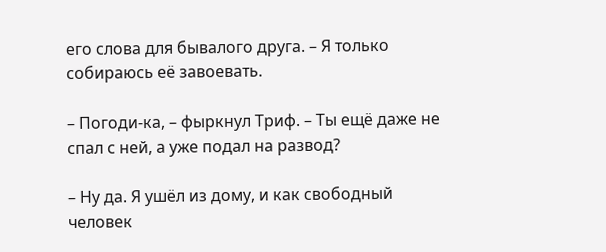его слова для бывалого друга. – Я только собираюсь её завоевать.

– Погоди-ка, – фыркнул Триф. – Ты ещё даже не спал с ней, а уже подал на развод?

– Ну да. Я ушёл из дому, и как свободный человек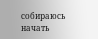собираюсь начать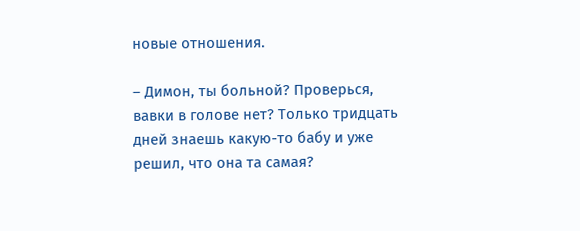новые отношения.

– Димон, ты больной? Проверься, вавки в голове нет? Только тридцать дней знаешь какую-то бабу и уже решил, что она та самая?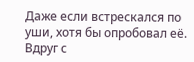Даже если встрескался по уши, хотя бы опробовал её. Вдруг с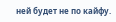ней будет не по кайфу.